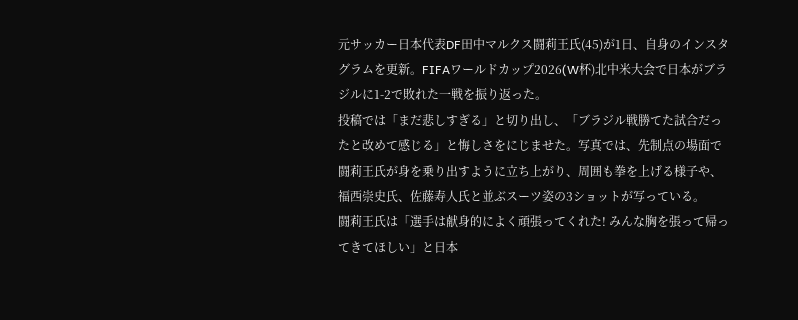元サッカー日本代表DF田中マルクス闘莉王氏(45)が1日、自身のインスタグラムを更新。FIFAワールドカップ2026(W杯)北中米大会で日本がブラジルに1-2で敗れた一戦を振り返った。
投稿では「まだ悲しすぎる」と切り出し、「ブラジル戦勝てた試合だったと改めて感じる」と悔しさをにじませた。写真では、先制点の場面で闘莉王氏が身を乗り出すように立ち上がり、周囲も拳を上げる様子や、福西崇史氏、佐藤寿人氏と並ぶスーツ姿の3ショットが写っている。
闘莉王氏は「選手は献身的によく頑張ってくれた! みんな胸を張って帰ってきてほしい」と日本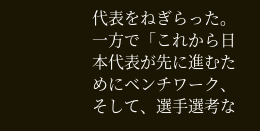代表をねぎらった。一方で「これから日本代表が先に進むためにベンチワーク、そして、選手選考な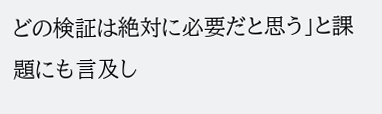どの検証は絶対に必要だと思う」と課題にも言及し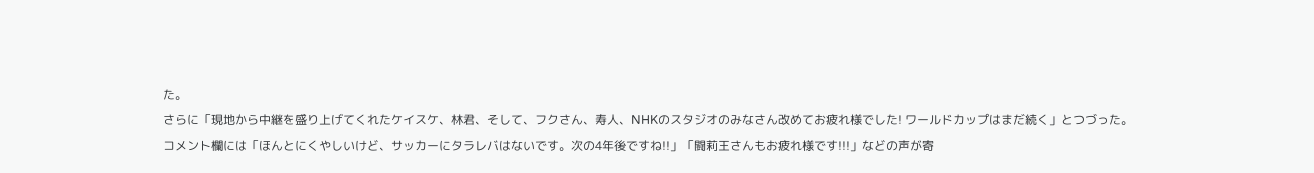た。
さらに「現地から中継を盛り上げてくれたケイスケ、林君、そして、フクさん、寿人、NHKのスタジオのみなさん改めてお疲れ様でした! ワールドカップはまだ続く」とつづった。
コメント欄には「ほんとにくやしいけど、サッカーにタラレバはないです。次の4年後ですね!!」「闘莉王さんもお疲れ様です!!!」などの声が寄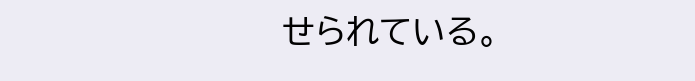せられている。